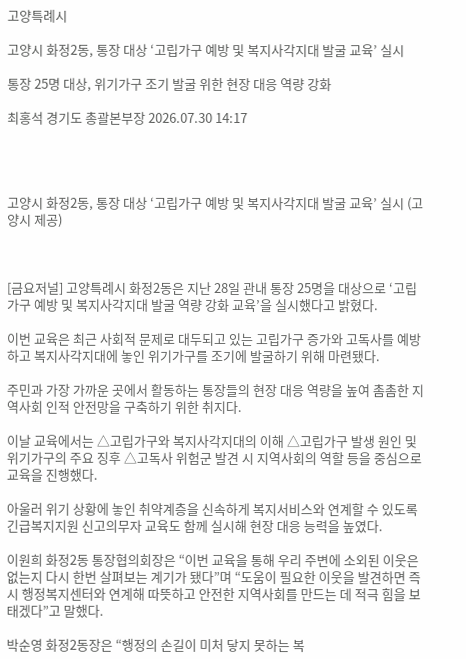고양특례시

고양시 화정2동, 통장 대상 ‘고립가구 예방 및 복지사각지대 발굴 교육’ 실시

통장 25명 대상, 위기가구 조기 발굴 위한 현장 대응 역량 강화

최홍석 경기도 총괄본부장 2026.07.30 14:17




고양시 화정2동, 통장 대상 ‘고립가구 예방 및 복지사각지대 발굴 교육’ 실시 (고양시 제공)



[금요저널] 고양특례시 화정2동은 지난 28일 관내 통장 25명을 대상으로 ‘고립가구 예방 및 복지사각지대 발굴 역량 강화 교육’을 실시했다고 밝혔다.

이번 교육은 최근 사회적 문제로 대두되고 있는 고립가구 증가와 고독사를 예방하고 복지사각지대에 놓인 위기가구를 조기에 발굴하기 위해 마련됐다.

주민과 가장 가까운 곳에서 활동하는 통장들의 현장 대응 역량을 높여 촘촘한 지역사회 인적 안전망을 구축하기 위한 취지다.

이날 교육에서는 △고립가구와 복지사각지대의 이해 △고립가구 발생 원인 및 위기가구의 주요 징후 △고독사 위험군 발견 시 지역사회의 역할 등을 중심으로 교육을 진행했다.

아울러 위기 상황에 놓인 취약계층을 신속하게 복지서비스와 연계할 수 있도록 긴급복지지원 신고의무자 교육도 함께 실시해 현장 대응 능력을 높였다.

이원희 화정2동 통장협의회장은 “이번 교육을 통해 우리 주변에 소외된 이웃은 없는지 다시 한번 살펴보는 계기가 됐다”며 “도움이 필요한 이웃을 발견하면 즉시 행정복지센터와 연계해 따뜻하고 안전한 지역사회를 만드는 데 적극 힘을 보태겠다”고 말했다.

박순영 화정2동장은 “행정의 손길이 미처 닿지 못하는 복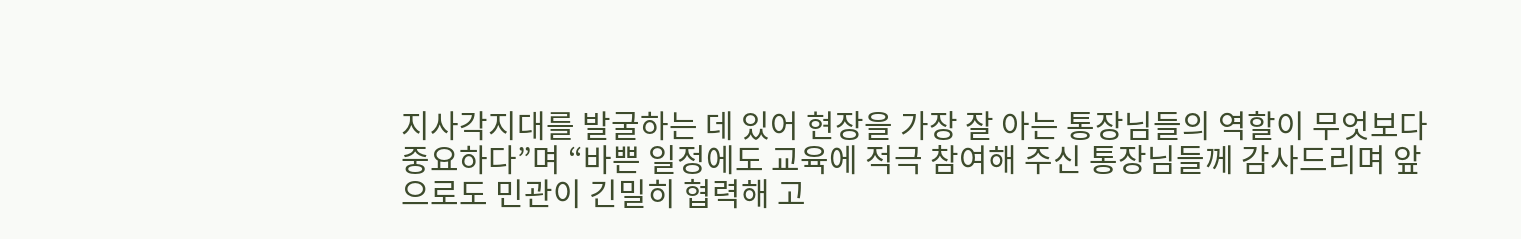지사각지대를 발굴하는 데 있어 현장을 가장 잘 아는 통장님들의 역할이 무엇보다 중요하다”며 “바쁜 일정에도 교육에 적극 참여해 주신 통장님들께 감사드리며 앞으로도 민관이 긴밀히 협력해 고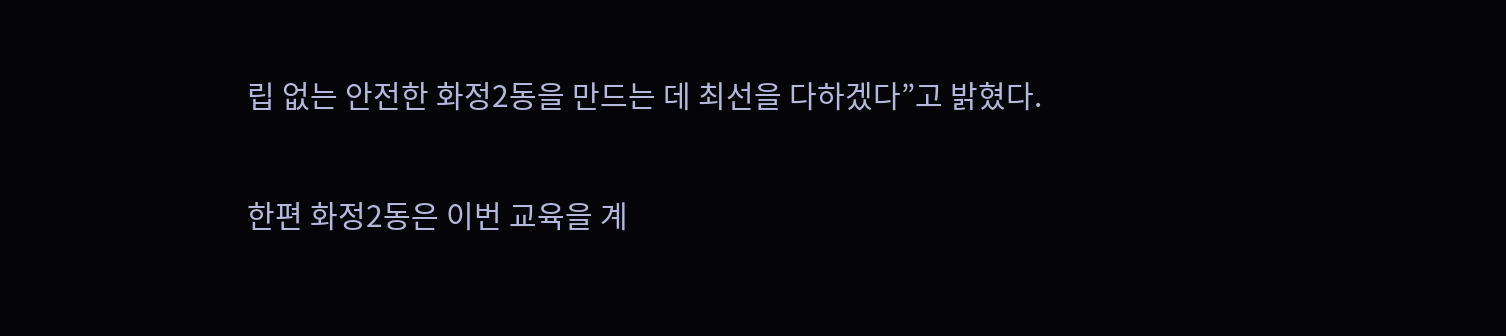립 없는 안전한 화정2동을 만드는 데 최선을 다하겠다”고 밝혔다.

한편 화정2동은 이번 교육을 계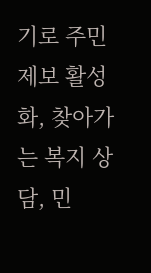기로 주민 제보 활성화, 찾아가는 복지 상담, 민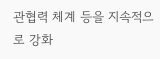관협력 체계 등을 지속적으로 강화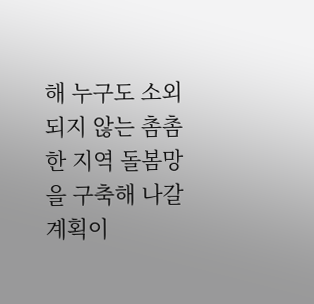해 누구도 소외되지 않는 촘촘한 지역 돌봄망을 구축해 나갈 계획이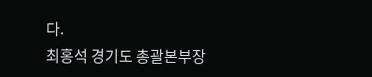다.
최홍석 경기도 총괄본부장